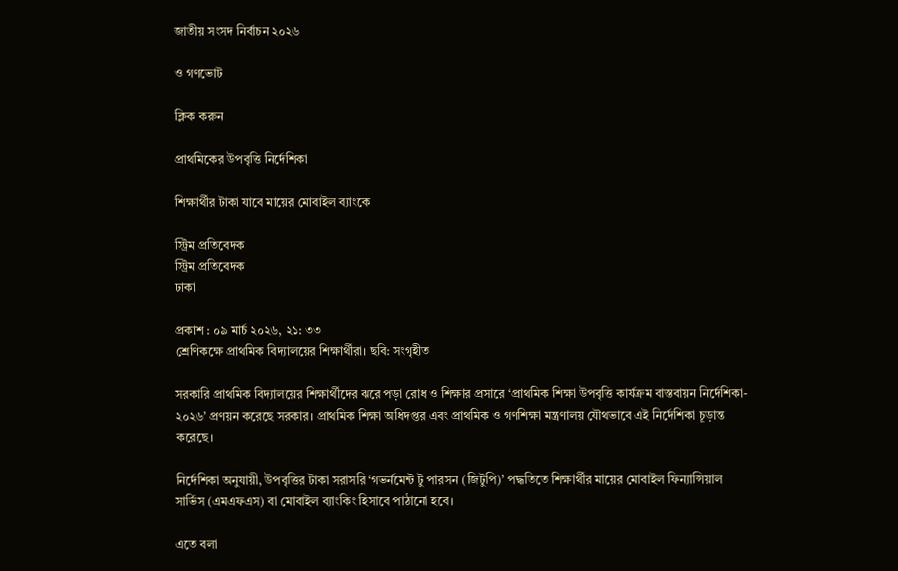জাতীয় সংসদ নির্বাচন ২০২৬

ও গণভোট

ক্লিক করুন

প্রাথমিকের উপবৃত্তি নির্দেশিকা

শিক্ষার্থীর টাকা যাবে মায়ের মোবাইল ব্যাংকে

স্ট্রিম প্রতিবেদক
স্ট্রিম প্রতিবেদক
ঢাকা

প্রকাশ : ০৯ মার্চ ২০২৬, ২১: ৩৩
শ্রেণিকক্ষে প্রাথমিক বিদ্যালয়ের শিক্ষার্থীরা। ছবি: সংগৃহীত

সরকারি প্রাথমিক বিদ্যালয়ের শিক্ষার্থীদের ঝরে পড়া রোধ ও শিক্ষার প্রসারে ‘প্রাথমিক শিক্ষা উপবৃত্তি কার্যক্রম বাস্তবায়ন নির্দেশিকা- ২০২৬’ প্রণয়ন করেছে সরকার। প্রাথমিক শিক্ষা অধিদপ্তর এবং প্রাথমিক ও গণশিক্ষা মন্ত্রণালয় যৌথভাবে এই নির্দেশিকা চূড়ান্ত করেছে।

নির্দেশিকা অনুযায়ী, উপবৃত্তির টাকা সরাসরি ‘গভর্নমেন্ট টু পারসন (জিটুপি)’ পদ্ধতিতে শিক্ষার্থীর মায়ের মোবাইল ফিন্যান্সিয়াল সার্ভিস (এমএফএস) বা মোবাইল ব্যাংকিং হিসাবে পাঠানো হবে।

এতে বলা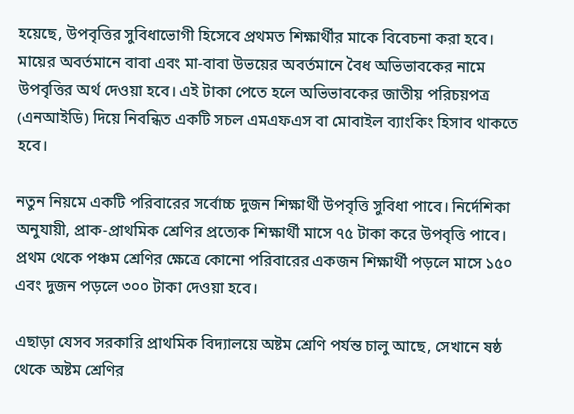হয়েছে, উপবৃত্তির সুবিধাভোগী হিসেবে প্রথমত শিক্ষার্থীর মাকে বিবেচনা করা হবে। মায়ের অবর্তমানে বাবা এবং মা-বাবা উভয়ের অবর্তমানে বৈধ অভিভাবকের নামে উপবৃত্তির অর্থ দেওয়া হবে। এই টাকা পেতে হলে অভিভাবকের জাতীয় পরিচয়পত্র (এনআইডি) দিয়ে নিবন্ধিত একটি সচল এমএফএস বা মোবাইল ব্যাংকিং হিসাব থাকতে হবে।

নতুন নিয়মে একটি পরিবারের সর্বোচ্চ দুজন শিক্ষার্থী উপবৃত্তি সুবিধা পাবে। নির্দেশিকা অনুযায়ী, প্রাক-প্রাথমিক শ্রেণির প্রত্যেক শিক্ষার্থী মাসে ৭৫ টাকা করে উপবৃত্তি পাবে। প্রথম থেকে পঞ্চম শ্রেণির ক্ষেত্রে কোনো পরিবারের একজন শিক্ষার্থী পড়লে মাসে ১৫০ এবং দুজন পড়লে ৩০০ টাকা দেওয়া হবে।

এছাড়া যেসব সরকারি প্রাথমিক বিদ্যালয়ে অষ্টম শ্রেণি পর্যন্ত চালু আছে, সেখানে ষষ্ঠ থেকে অষ্টম শ্রেণির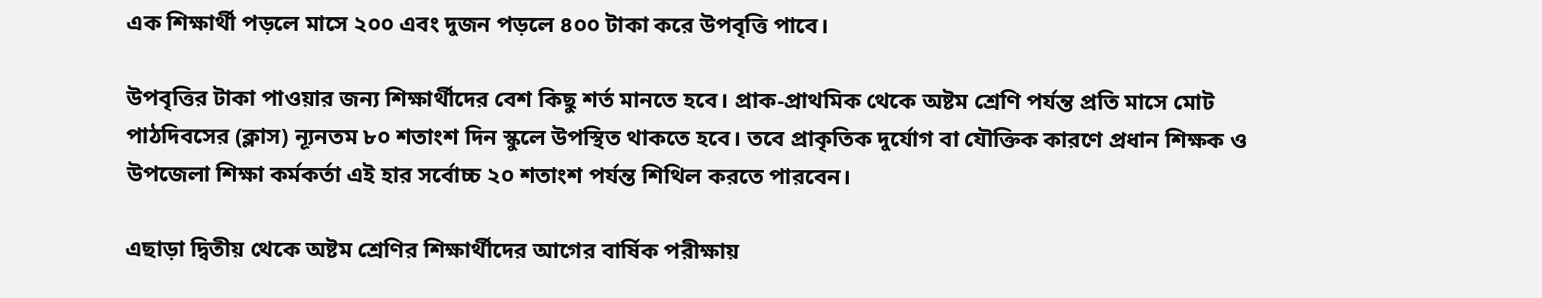এক শিক্ষার্থী পড়লে মাসে ২০০ এবং দুজন পড়লে ৪০০ টাকা করে উপবৃত্তি পাবে।

উপবৃত্তির টাকা পাওয়ার জন্য শিক্ষার্থীদের বেশ কিছু শর্ত মানতে হবে। প্রাক-প্রাথমিক থেকে অষ্টম শ্রেণি পর্যন্ত প্রতি মাসে মোট পাঠদিবসের (ক্লাস) ন্যূনতম ৮০ শতাংশ দিন স্কুলে উপস্থিত থাকতে হবে। তবে প্রাকৃতিক দুর্যোগ বা যৌক্তিক কারণে প্রধান শিক্ষক ও উপজেলা শিক্ষা কর্মকর্তা এই হার সর্বোচ্চ ২০ শতাংশ পর্যন্ত শিথিল করতে পারবেন।

এছাড়া দ্বিতীয় থেকে অষ্টম শ্রেণির শিক্ষার্থীদের আগের বার্ষিক পরীক্ষায়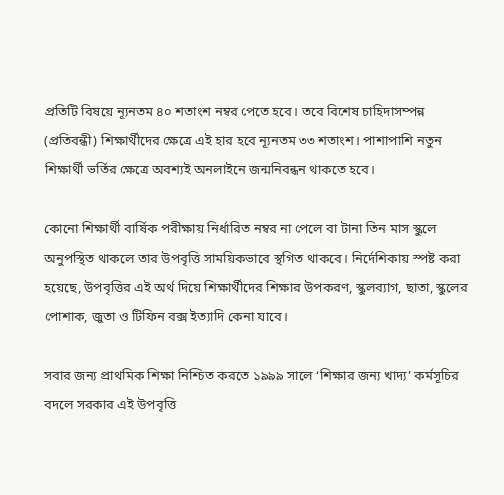প্রতিটি বিষয়ে ন্যূনতম ৪০ শতাংশ নম্বর পেতে হবে। তবে বিশেষ চাহিদাসম্পন্ন (প্রতিবন্ধী) শিক্ষার্থীদের ক্ষেত্রে এই হার হবে ন্যূনতম ৩৩ শতাংশ। পাশাপাশি নতুন শিক্ষার্থী ভর্তির ক্ষেত্রে অবশ্যই অনলাইনে জন্মনিবন্ধন থাকতে হবে।

কোনো শিক্ষার্থী বার্ষিক পরীক্ষায় নির্ধারিত নম্বর না পেলে বা টানা তিন মাস স্কুলে অনুপস্থিত থাকলে তার উপবৃত্তি সাময়িকভাবে স্থগিত থাকবে। নির্দেশিকায় স্পষ্ট করা হয়েছে, উপবৃত্তির এই অর্থ দিয়ে শিক্ষার্থীদের শিক্ষার উপকরণ, স্কুলব্যাগ, ছাতা, স্কুলের পোশাক, জুতা ও টিফিন বক্স ইত্যাদি কেনা যাবে।

সবার জন্য প্রাথমিক শিক্ষা নিশ্চিত করতে ১৯৯৯ সালে ‘শিক্ষার জন্য খাদ্য’ কর্মসূচির বদলে সরকার এই উপবৃত্তি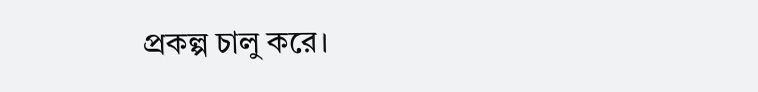প্রকল্প চালু করে।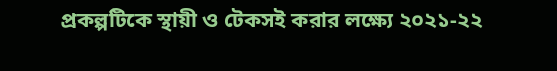প্রকল্পটিকে স্থায়ী ও টেকসই করার লক্ষ্যে ২০২১-২২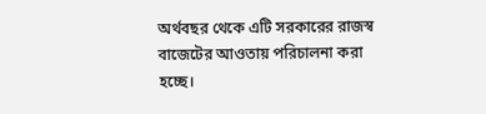অর্থবছর থেকে এটি সরকারের রাজস্ব বাজেটের আওতায় পরিচালনা করা হচ্ছে।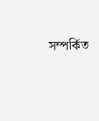সম্পর্কিত